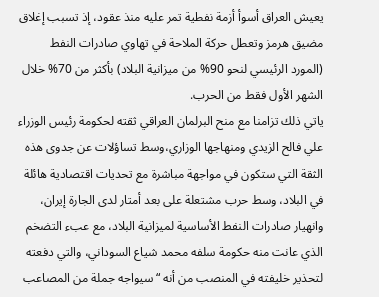يعيش العراق أسوأ أزمة نفطية تمر عليه منذ عقود، إذ تسبب إغلاق مضيق هرمز وتعطل حركة الملاحة في تهاوي صادرات النفط (المورد الرئيسي لنحو 90% من ميزانية البلاد) بأكثر من 70% خلال الشهر الأول فقط من الحرب.
ياتي ذلك تزامنا مع منح البرلمان العراقي ثقته لحكومة رئيس الوزراء علي فالح الزيدي ومنهاجها الوزاري،وسط تساؤلات عن جدوى هذه الثقة التي ستكون في مواجهة مباشرة مع تحديات اقتصادية هائلة في البلاد، وسط حرب مشتعلة على بعد أمتار لدى الجارة إيران، وانهيار صادرات النفط الأساسية لميزانية البلاد، مع عبء التضخم الذي عانت منه حكومة سلفه محمد شياع السوداني، والتي دفعته لتحذير خليفته في المنصب من أنه “سيواجه جملة من المصاعب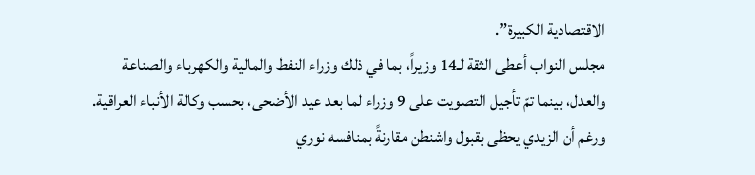الاقتصادية الكبيرة”.
مجلس النواب أعطى الثقة لـ14 وزيراً، بما في ذلك وزراء النفط والمالية والكهرباء والصناعة والعدل، بينما تمّ تأجيل التصويت على 9 وزراء لما بعد عيد الأضحى، بحسب وكالة الأنباء العراقية.
ورغم أن الزيدي يحظى بقبول واشنطن مقارنةً بمنافسه نوري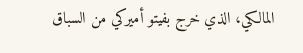المالكي، الذي خرج بفيتو أميركي من السباق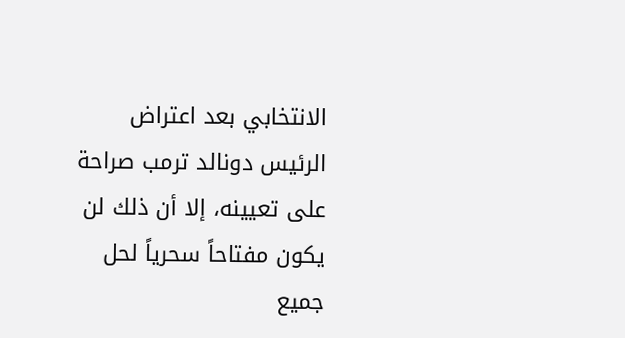الانتخابي بعد اعتراض الرئيس دونالد ترمب صراحة على تعيينه، إلا أن ذلك لن يكون مفتاحاً سحرياً لحل جميع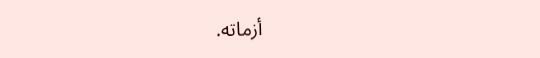أزماته.